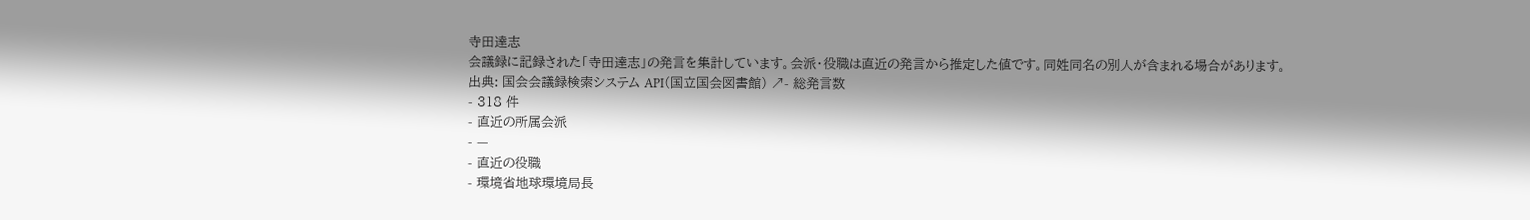寺田達志
会議録に記録された「寺田達志」の発言を集計しています。会派・役職は直近の発言から推定した値です。同姓同名の別人が含まれる場合があります。
出典: 国会会議録検索システム API(国立国会図書館) ↗- 総発言数
- 318 件
- 直近の所属会派
- —
- 直近の役職
- 環境省地球環境局長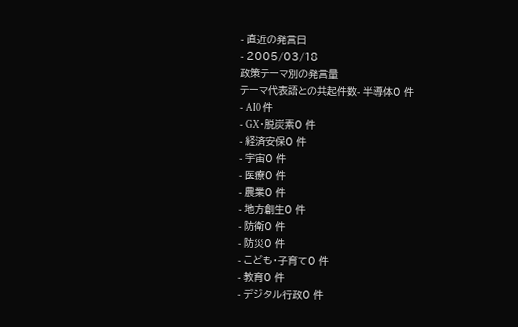- 直近の発言日
- 2005/03/18
政策テーマ別の発言量
テーマ代表語との共起件数- 半導体0 件
- AI0 件
- GX・脱炭素0 件
- 経済安保0 件
- 宇宙0 件
- 医療0 件
- 農業0 件
- 地方創生0 件
- 防衛0 件
- 防災0 件
- こども・子育て0 件
- 教育0 件
- デジタル行政0 件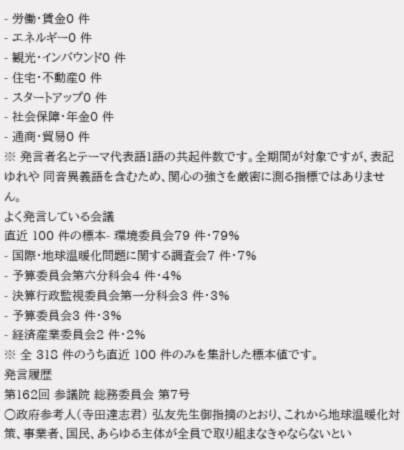- 労働・賃金0 件
- エネルギー0 件
- 観光・インバウンド0 件
- 住宅・不動産0 件
- スタートアップ0 件
- 社会保障・年金0 件
- 通商・貿易0 件
※ 発言者名とテーマ代表語1語の共起件数です。全期間が対象ですが、表記ゆれや 同音異義語を含むため、関心の強さを厳密に測る指標ではありません。
よく発言している会議
直近 100 件の標本- 環境委員会79 件・79%
- 国際・地球温暖化問題に関する調査会7 件・7%
- 予算委員会第六分科会4 件・4%
- 決算行政監視委員会第一分科会3 件・3%
- 予算委員会3 件・3%
- 経済産業委員会2 件・2%
※ 全 318 件のうち直近 100 件のみを集計した標本値です。
発言履歴
第162回 参議院 総務委員会 第7号
○政府参考人(寺田達志君) 弘友先生御指摘のとおり、これから地球温暖化対策、事業者、国民、あらゆる主体が全員で取り組まなきゃならないとい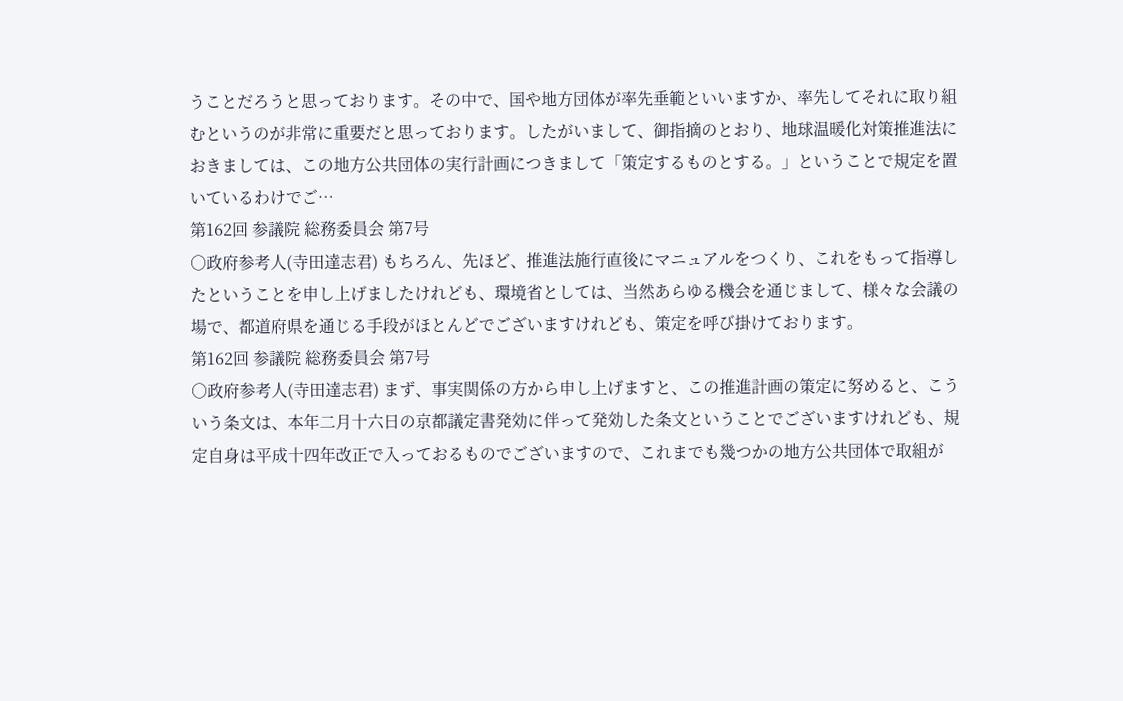うことだろうと思っております。その中で、国や地方団体が率先垂範といいますか、率先してそれに取り組むというのが非常に重要だと思っております。したがいまして、御指摘のとおり、地球温暖化対策推進法におきましては、この地方公共団体の実行計画につきまして「策定するものとする。」ということで規定を置いているわけでご…
第162回 参議院 総務委員会 第7号
○政府参考人(寺田達志君) もちろん、先ほど、推進法施行直後にマニュアルをつくり、これをもって指導したということを申し上げましたけれども、環境省としては、当然あらゆる機会を通じまして、様々な会議の場で、都道府県を通じる手段がほとんどでございますけれども、策定を呼び掛けております。
第162回 参議院 総務委員会 第7号
○政府参考人(寺田達志君) まず、事実関係の方から申し上げますと、この推進計画の策定に努めると、こういう条文は、本年二月十六日の京都議定書発効に伴って発効した条文ということでございますけれども、規定自身は平成十四年改正で入っておるものでございますので、これまでも幾つかの地方公共団体で取組が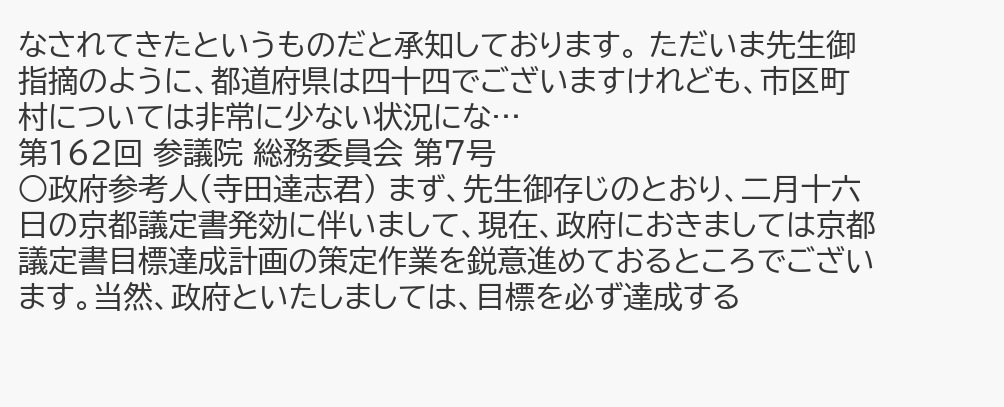なされてきたというものだと承知しております。 ただいま先生御指摘のように、都道府県は四十四でございますけれども、市区町村については非常に少ない状況にな…
第162回 参議院 総務委員会 第7号
○政府参考人(寺田達志君) まず、先生御存じのとおり、二月十六日の京都議定書発効に伴いまして、現在、政府におきましては京都議定書目標達成計画の策定作業を鋭意進めておるところでございます。当然、政府といたしましては、目標を必ず達成する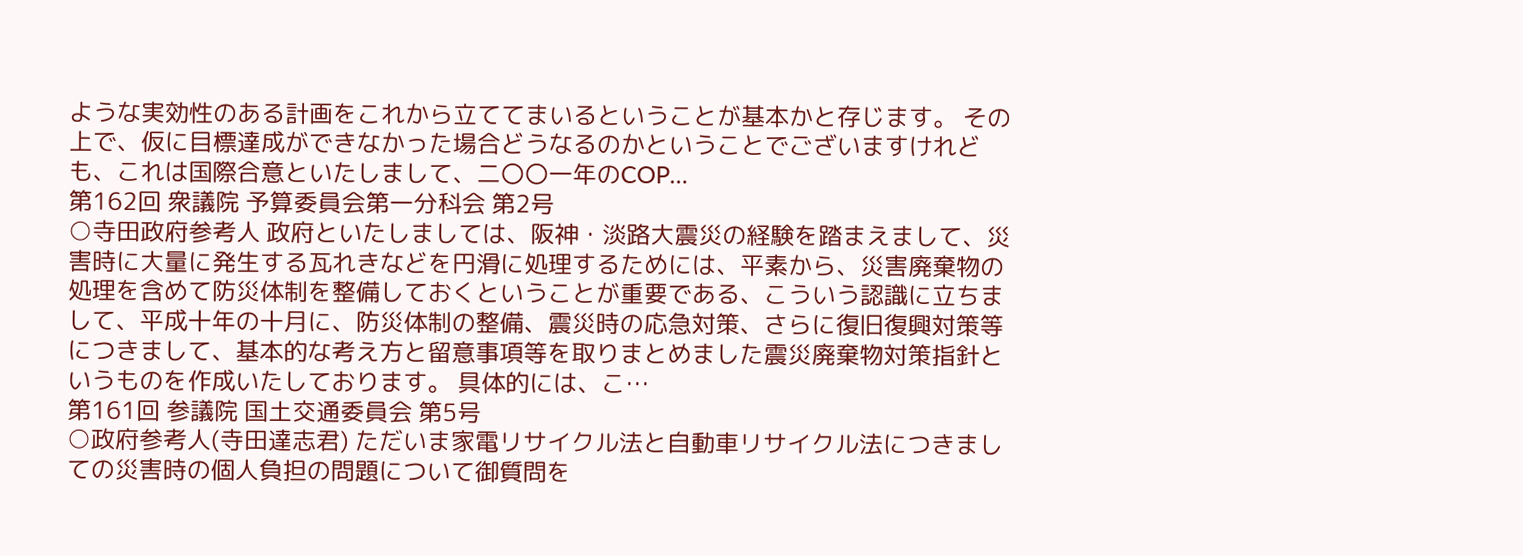ような実効性のある計画をこれから立ててまいるということが基本かと存じます。 その上で、仮に目標達成ができなかった場合どうなるのかということでございますけれども、これは国際合意といたしまして、二〇〇一年のCOP…
第162回 衆議院 予算委員会第一分科会 第2号
○寺田政府参考人 政府といたしましては、阪神・淡路大震災の経験を踏まえまして、災害時に大量に発生する瓦れきなどを円滑に処理するためには、平素から、災害廃棄物の処理を含めて防災体制を整備しておくということが重要である、こういう認識に立ちまして、平成十年の十月に、防災体制の整備、震災時の応急対策、さらに復旧復興対策等につきまして、基本的な考え方と留意事項等を取りまとめました震災廃棄物対策指針というものを作成いたしております。 具体的には、こ…
第161回 参議院 国土交通委員会 第5号
○政府参考人(寺田達志君) ただいま家電リサイクル法と自動車リサイクル法につきましての災害時の個人負担の問題について御質問を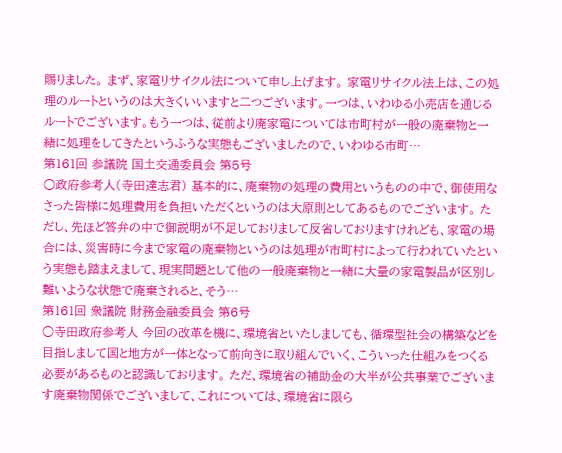賜りました。 まず、家電リサイクル法について申し上げます。 家電リサイクル法上は、この処理のルートというのは大きくいいますと二つございます。一つは、いわゆる小売店を通じるルートでございます。もう一つは、従前より廃家電については市町村が一般の廃棄物と一緒に処理をしてきたというふうな実態もございましたので、いわゆる市町…
第161回 参議院 国土交通委員会 第5号
○政府参考人(寺田達志君) 基本的に、廃棄物の処理の費用というものの中で、御使用なさった皆様に処理費用を負担いただくというのは大原則としてあるものでございます。 ただし、先ほど答弁の中で御説明が不足しておりまして反省しておりますけれども、家電の場合には、災害時に今まで家電の廃棄物というのは処理が市町村によって行われていたという実態も踏まえまして、現実問題として他の一般廃棄物と一緒に大量の家電製品が区別し難いような状態で廃棄されると、そう…
第161回 衆議院 財務金融委員会 第6号
○寺田政府参考人 今回の改革を機に、環境省といたしましても、循環型社会の構築などを目指しまして国と地方が一体となって前向きに取り組んでいく、こういった仕組みをつくる必要があるものと認識しております。 ただ、環境省の補助金の大半が公共事業でございます廃棄物関係でございまして、これについては、環境省に限ら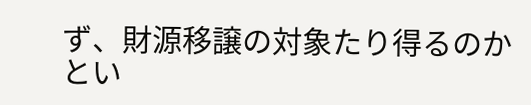ず、財源移譲の対象たり得るのかとい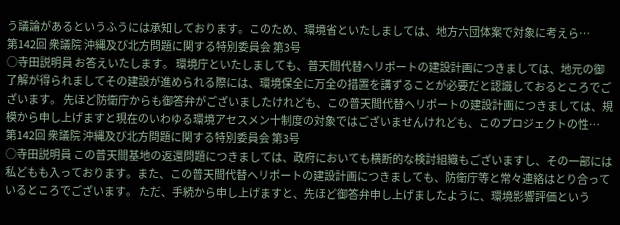う議論があるというふうには承知しております。このため、環境省といたしましては、地方六団体案で対象に考えら…
第142回 衆議院 沖縄及び北方問題に関する特別委員会 第3号
○寺田説明員 お答えいたします。 環境庁といたしましても、普天間代替ヘリポートの建設計画につきましては、地元の御了解が得られましてその建設が進められる際には、環境保全に万全の措置を講ずることが必要だと認識しておるところでございます。 先ほど防衛庁からも御答弁がございましたけれども、この普天間代替ヘリポートの建設計画につきましては、規模から申し上げますと現在のいわゆる環境アセスメン十制度の対象ではございませんけれども、このプロジェクトの性…
第142回 衆議院 沖縄及び北方問題に関する特別委員会 第3号
○寺田説明員 この普天間基地の返還問題につきましては、政府においても横断的な検討組織もございますし、その一部には私どもも入っております。また、この普天間代替ヘリポートの建設計画につきましても、防衛庁等と常々連絡はとり合っているところでございます。 ただ、手続から申し上げますと、先ほど御答弁申し上げましたように、環境影響評価という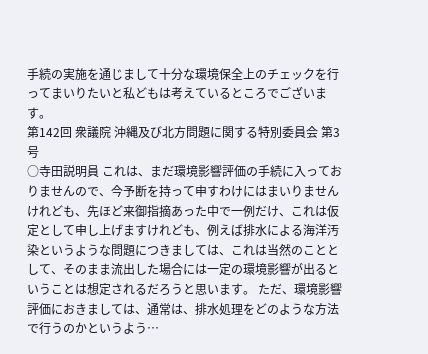手続の実施を通じまして十分な環境保全上のチェックを行ってまいりたいと私どもは考えているところでございます。
第142回 衆議院 沖縄及び北方問題に関する特別委員会 第3号
○寺田説明員 これは、まだ環境影響評価の手続に入っておりませんので、今予断を持って申すわけにはまいりませんけれども、先ほど来御指摘あった中で一例だけ、これは仮定として申し上げますけれども、例えば排水による海洋汚染というような問題につきましては、これは当然のこととして、そのまま流出した場合には一定の環境影響が出るということは想定されるだろうと思います。 ただ、環境影響評価におきましては、通常は、排水処理をどのような方法で行うのかというよう…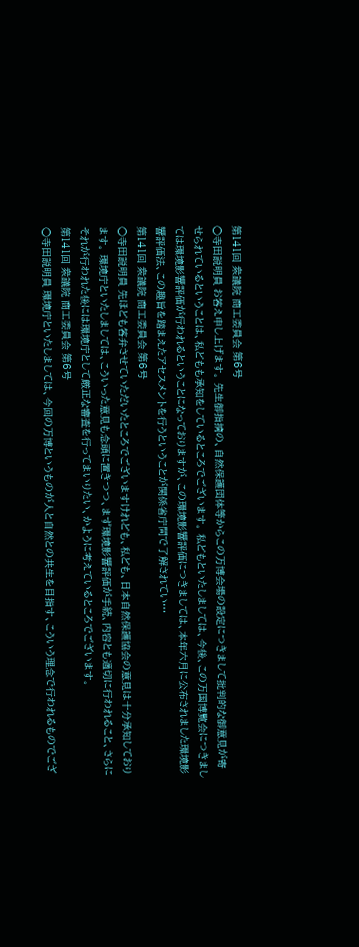第141回 衆議院 商工委員会 第6号
○寺田説明員 お答え申し上げます。 先生御指摘の、自然保護団体等からこの万博会場の設定につきまして批判的な御意見が寄せられているということは、私どもも承知をしているところでございます。 私どもといたしましては、今後、この万国博覧会につきましては環境影響評価が行われるということになっておりますが、この環境影響評価につきましては、本年六月に公布されました環境影響評価法、この趣旨を踏まえたアセスメントを行うということが関係省庁間で了解されてい…
第141回 衆議院 商工委員会 第6号
○寺田説明員 先ほども答弁させていただいたところでございますけれども、私ども、日本自然保護協会の意見は十分承知しております。 環境庁といたしましては、こういった意見も念頭に置きつつ、まず環境影響評価が手続、内容とも適切に行われること、さらにそれが行われた後には環境庁として厳正な審査を行ってまいりたい、かように考えているところでございます。
第141回 衆議院 商工委員会 第6号
○寺田説明員 環境庁といたしましては、今回の万博というものが人と自然との共生を目指す、こういう理念で行われるものでござ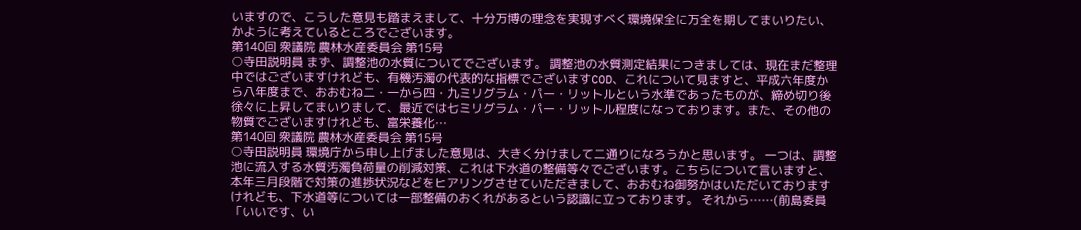いますので、こうした意見も踏まえまして、十分万博の理念を実現すべく環境保全に万全を期してまいりたい、かように考えているところでございます。
第140回 衆議院 農林水産委員会 第15号
○寺田説明員 まず、調整池の水質についてでございます。 調整池の水質測定結果につきましては、現在まだ整理中ではございますけれども、有機汚濁の代表的な指標でございますCOD、これについて見ますと、平成六年度から八年度まで、おおむね二・一から四・九ミリグラム・パー・リットルという水準であったものが、締め切り後徐々に上昇してまいりまして、最近では七ミリグラム・パー・リットル程度になっております。また、その他の物質でございますけれども、富栄養化…
第140回 衆議院 農林水産委員会 第15号
○寺田説明員 環境庁から申し上げました意見は、大きく分けまして二通りになろうかと思います。 一つは、調整池に流入する水質汚濁負荷量の削減対策、これは下水道の整備等々でございます。こちらについて言いますと、本年三月段階で対策の進捗状況などをヒアリングさせていただきまして、おおむね御努かはいただいておりますけれども、下水道等については一部整備のおくれがあるという認識に立っております。 それから……(前島委員「いいです、い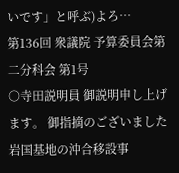いです」と呼ぶ)よろ…
第136回 衆議院 予算委員会第二分科会 第1号
○寺田説明員 御説明申し上げます。 御指摘のございました岩国基地の沖合移設事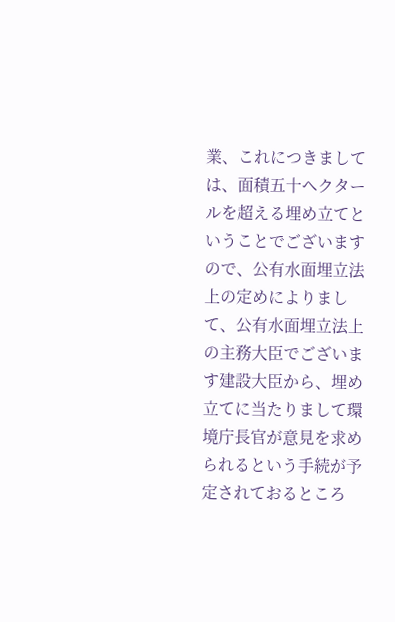業、これにつきましては、面積五十ヘクタールを超える埋め立てということでございますので、公有水面埋立法上の定めによりまして、公有水面埋立法上の主務大臣でございます建設大臣から、埋め立てに当たりまして環境庁長官が意見を求められるという手続が予定されておるところ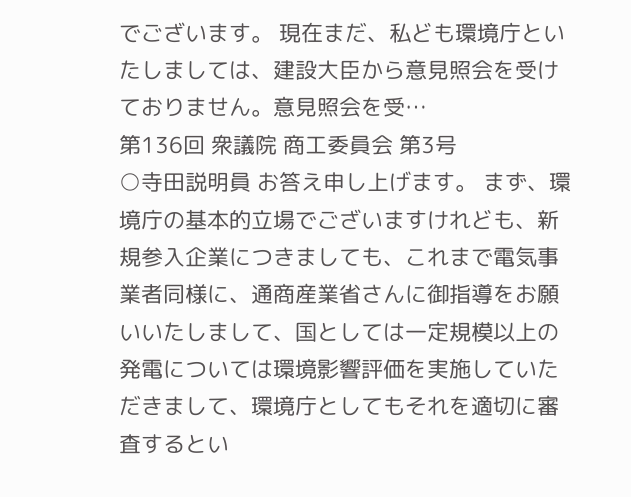でございます。 現在まだ、私ども環境庁といたしましては、建設大臣から意見照会を受けておりません。意見照会を受…
第136回 衆議院 商工委員会 第3号
○寺田説明員 お答え申し上げます。 まず、環境庁の基本的立場でございますけれども、新規参入企業につきましても、これまで電気事業者同様に、通商産業省さんに御指導をお願いいたしまして、国としては一定規模以上の発電については環境影響評価を実施していただきまして、環境庁としてもそれを適切に審査するとい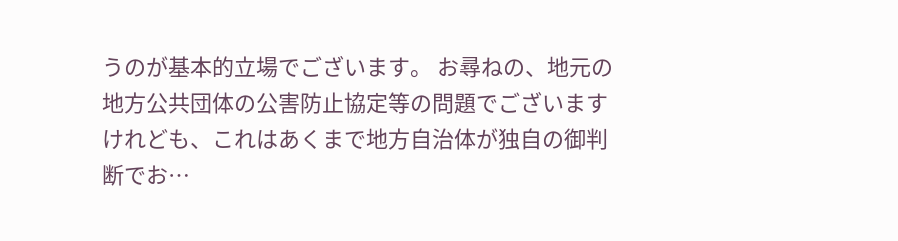うのが基本的立場でございます。 お尋ねの、地元の地方公共団体の公害防止協定等の問題でございますけれども、これはあくまで地方自治体が独自の御判断でお…